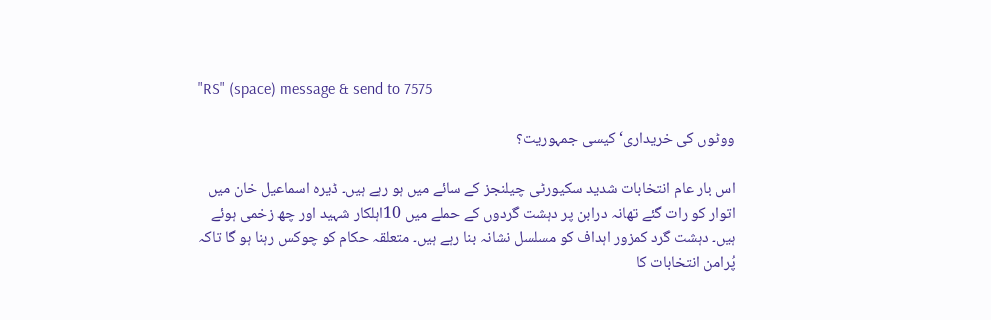"RS" (space) message & send to 7575

ووٹوں کی خریداری‘ کیسی جمہوریت؟

اس بار عام انتخابات شدید سکیورٹی چیلنجز کے سائے میں ہو رہے ہیں۔ ڈیرہ اسماعیل خان میں اتوار کو رات گئے تھانہ درابن پر دہشت گردوں کے حملے میں 10اہلکار شہید اور چھ زخمی ہوئے ہیں۔ دہشت گرد کمزور اہداف کو مسلسل نشانہ بنا رہے ہیں۔ متعلقہ حکام کو چوکس رہنا ہو گا تاکہ پُرامن انتخابات کا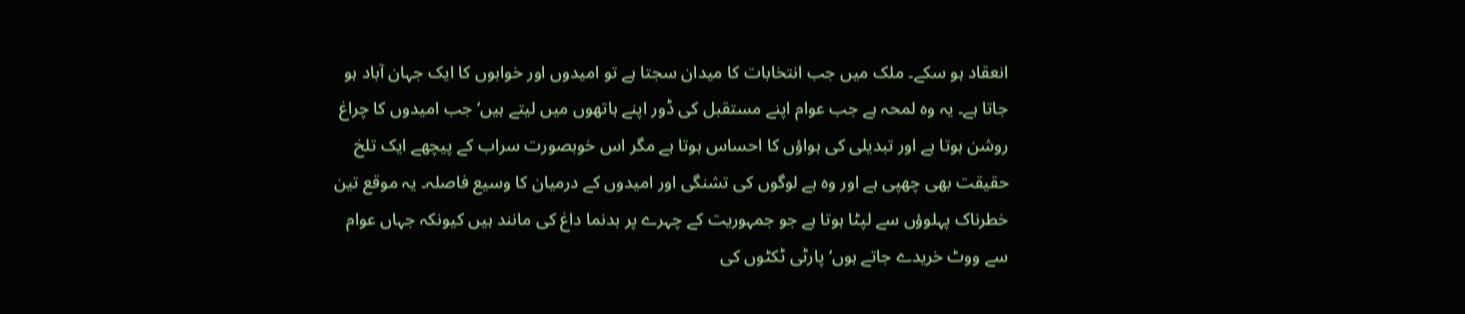انعقاد ہو سکے۔ ملک میں جب انتخابات کا میدان سجتا ہے تو امیدوں اور خوابوں کا ایک جہان آباد ہو جاتا ہے۔ یہ وہ لمحہ ہے جب عوام اپنے مستقبل کی ڈور اپنے ہاتھوں میں لیتے ہیں‘ جب امیدوں کا چراغ روشن ہوتا ہے اور تبدیلی کی ہواؤں کا احساس ہوتا ہے مگر اس خوبصورت سراب کے پیچھے ایک تلخ حقیقت بھی چھپی ہے اور وہ ہے لوگوں کی تشنگی اور امیدوں کے درمیان کا وسیع فاصلہ۔ یہ موقع تین خطرناک پہلوؤں سے لپٹا ہوتا ہے جو جمہوریت کے چہرے پر بدنما داغ کی مانند ہیں کیونکہ جہاں عوام سے ووٹ خریدے جاتے ہوں‘ پارٹی ٹکٹوں کی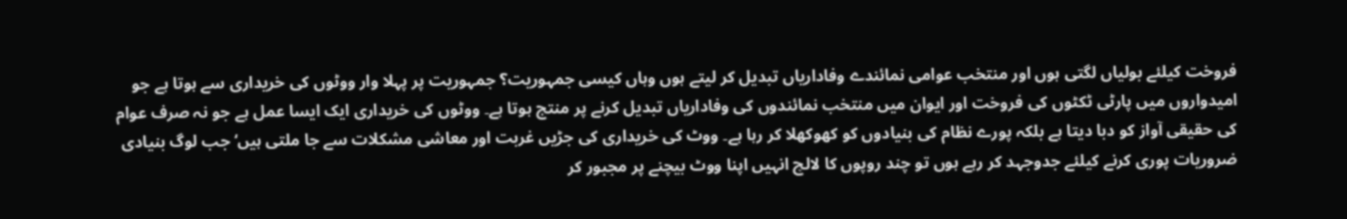فروخت کیلئے بولیاں لگتی ہوں اور منتخب عوامی نمائندے وفاداریاں تبدیل کر لیتے ہوں وہاں کیسی جمہوریت؟ جمہوریت پر پہلا وار ووٹوں کی خریداری سے ہوتا ہے جو امیدواروں میں پارٹی ٹکٹوں کی فروخت اور ایوان میں منتخب نمائندوں کی وفاداریاں تبدیل کرنے پر منتج ہوتا ہے۔ ووٹوں کی خریداری ایک ایسا عمل ہے جو نہ صرف عوام کی حقیقی آواز کو دبا دیتا ہے بلکہ پورے نظام کی بنیادوں کو کھوکھلا کر رہا ہے۔ ووٹ کی خریداری کی جڑیں غربت اور معاشی مشکلات سے جا ملتی ہیں‘ جب لوگ بنیادی ضروریات پوری کرنے کیلئے جدوجہد کر رہے ہوں تو چند روپوں کا لالچ انہیں اپنا ووٹ بیچنے پر مجبور کر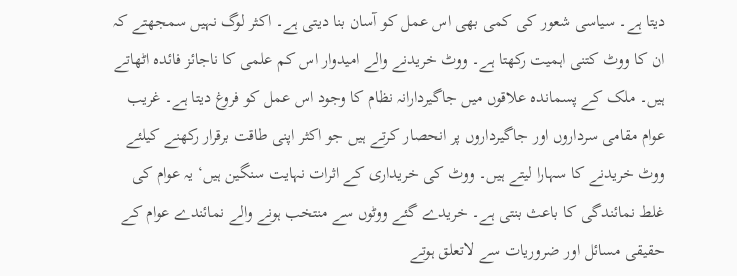دیتا ہے۔ سیاسی شعور کی کمی بھی اس عمل کو آسان بنا دیتی ہے۔ اکثر لوگ نہیں سمجھتے کہ ان کا ووٹ کتنی اہمیت رکھتا ہے۔ ووٹ خریدنے والے امیدوار اس کم علمی کا ناجائز فائدہ اٹھاتے ہیں۔ ملک کے پسماندہ علاقوں میں جاگیردارانہ نظام کا وجود اس عمل کو فروغ دیتا ہے۔ غریب عوام مقامی سرداروں اور جاگیرداروں پر انحصار کرتے ہیں جو اکثر اپنی طاقت برقرار رکھنے کیلئے ووٹ خریدنے کا سہارا لیتے ہیں۔ ووٹ کی خریداری کے اثرات نہایت سنگین ہیں‘ یہ عوام کی غلط نمائندگی کا باعث بنتی ہے۔ خریدے گئے ووٹوں سے منتخب ہونے والے نمائندے عوام کے حقیقی مسائل اور ضروریات سے لاتعلق ہوتے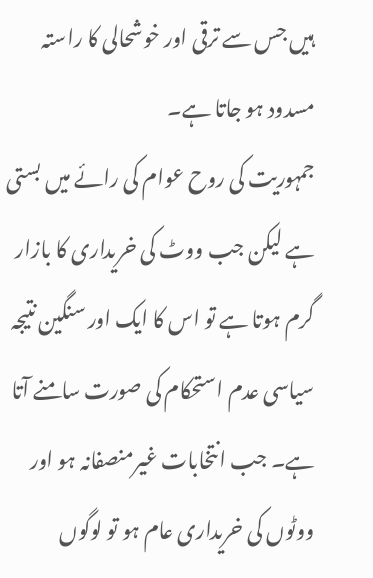ہیں جس سے ترقی اور خوشحالی کا راستہ مسدود ہو جاتا ہے۔
جمہوریت کی روح عوام کی رائے میں بستی ہے لیکن جب ووٹ کی خریداری کا بازار گرم ہوتا ہے تو اس کا ایک اور سنگین نتیجہ سیاسی عدم استحکام کی صورت سامنے آتا ہے۔ جب انتخابات غیرمنصفانہ ہو اور ووٹوں کی خریداری عام ہو تو لوگوں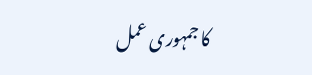کا جمہوری عمل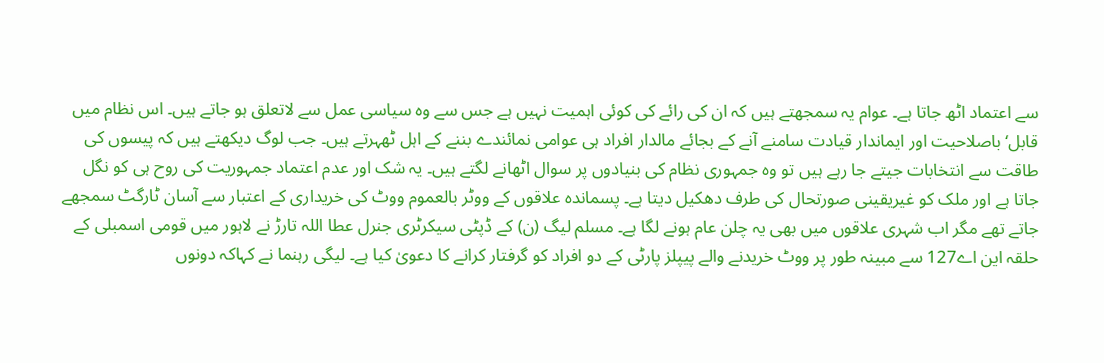سے اعتماد اٹھ جاتا ہے۔ عوام یہ سمجھتے ہیں کہ ان کی رائے کی کوئی اہمیت نہیں ہے جس سے وہ سیاسی عمل سے لاتعلق ہو جاتے ہیں۔ اس نظام میں قابل‘ باصلاحیت اور ایماندار قیادت سامنے آنے کے بجائے مالدار افراد ہی عوامی نمائندے بننے کے اہل ٹھہرتے ہیں۔ جب لوگ دیکھتے ہیں کہ پیسوں کی طاقت سے انتخابات جیتے جا رہے ہیں تو وہ جمہوری نظام کی بنیادوں پر سوال اٹھانے لگتے ہیں۔ یہ شک اور عدم اعتماد جمہوریت کی روح ہی کو نگل جاتا ہے اور ملک کو غیریقینی صورتحال کی طرف دھکیل دیتا ہے۔ پسماندہ علاقوں کے ووٹر بالعموم ووٹ کی خریداری کے اعتبار سے آسان ٹارگٹ سمجھے جاتے تھے مگر اب شہری علاقوں میں بھی یہ چلن عام ہونے لگا ہے۔ مسلم لیگ (ن) کے ڈپٹی سیکرٹری جنرل عطا اللہ تارڑ نے لاہور میں قومی اسمبلی کے حلقہ این اے127 سے مبینہ طور پر ووٹ خریدنے والے پیپلز پارٹی کے دو افراد کو گرفتار کرانے کا دعویٰ کیا ہے۔ لیگی رہنما نے کہاکہ دونوں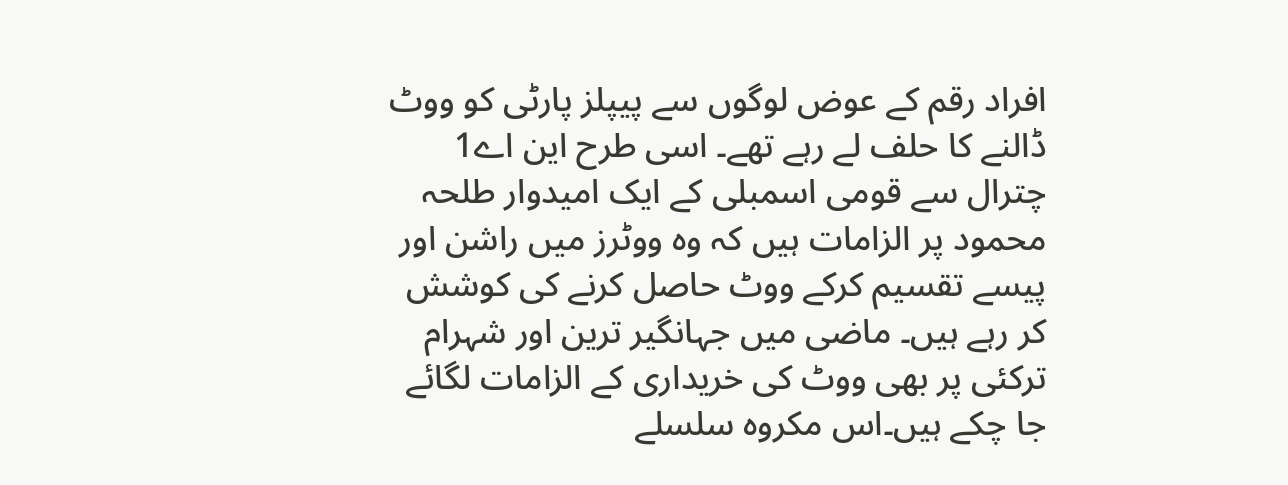افراد رقم کے عوض لوگوں سے پیپلز پارٹی کو ووٹ ڈالنے کا حلف لے رہے تھے۔ اسی طرح این اے1 چترال سے قومی اسمبلی کے ایک امیدوار طلحہ محمود پر الزامات ہیں کہ وہ ووٹرز میں راشن اور پیسے تقسیم کرکے ووٹ حاصل کرنے کی کوشش کر رہے ہیں۔ ماضی میں جہانگیر ترین اور شہرام ترکئی پر بھی ووٹ کی خریداری کے الزامات لگائے جا چکے ہیں۔اس مکروہ سلسلے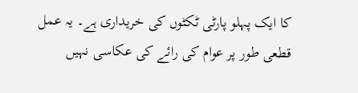کا ایک پہلو پارٹی ٹکٹوں کی خریداری ہے۔ یہ عمل قطعی طور پر عوام کی رائے کی عکاسی نہیں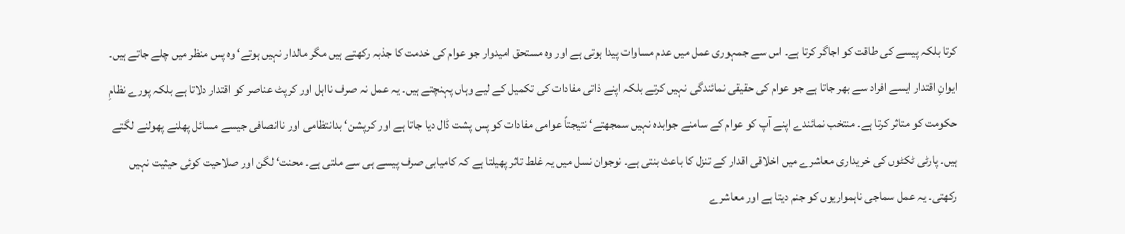کرتا بلکہ پیسے کی طاقت کو اجاگر کرتا ہے۔ اس سے جمہوری عمل میں عدم مساوات پیدا ہوتی ہے اور وہ مستحق امیدوار جو عوام کی خدمت کا جذبہ رکھتے ہیں مگر مالدار نہیں ہوتے‘ وہ پس منظر میں چلے جاتے ہیں۔ ایوانِ اقتدار ایسے افراد سے بھر جاتا ہے جو عوام کی حقیقی نمائندگی نہیں کرتے بلکہ اپنے ذاتی مفادات کی تکمیل کے لیے وہاں پہنچتے ہیں۔ یہ عمل نہ صرف نااہل اور کرپٹ عناصر کو اقتدار دلاتا ہے بلکہ پورے نظامِ حکومت کو متاثر کرتا ہے۔ منتخب نمائندے اپنے آپ کو عوام کے سامنے جوابدہ نہیں سمجھتے‘ نتیجتاً عوامی مفادات کو پس پشت ڈال دیا جاتا ہے اور کرپشن‘ بدانتظامی اور ناانصافی جیسے مسائل پھلنے پھولنے لگتے ہیں۔ پارٹی ٹکٹوں کی خریداری معاشرے میں اخلاقی اقدار کے تنزل کا باعث بنتی ہے۔ نوجوان نسل میں یہ غلط تاثر پھیلتا ہے کہ کامیابی صرف پیسے ہی سے ملتی ہے۔ محنت‘ لگن اور صلاحیت کوئی حیثیت نہیں رکھتی۔ یہ عمل سماجی ناہمواریوں کو جنم دیتا ہے اور معاشرے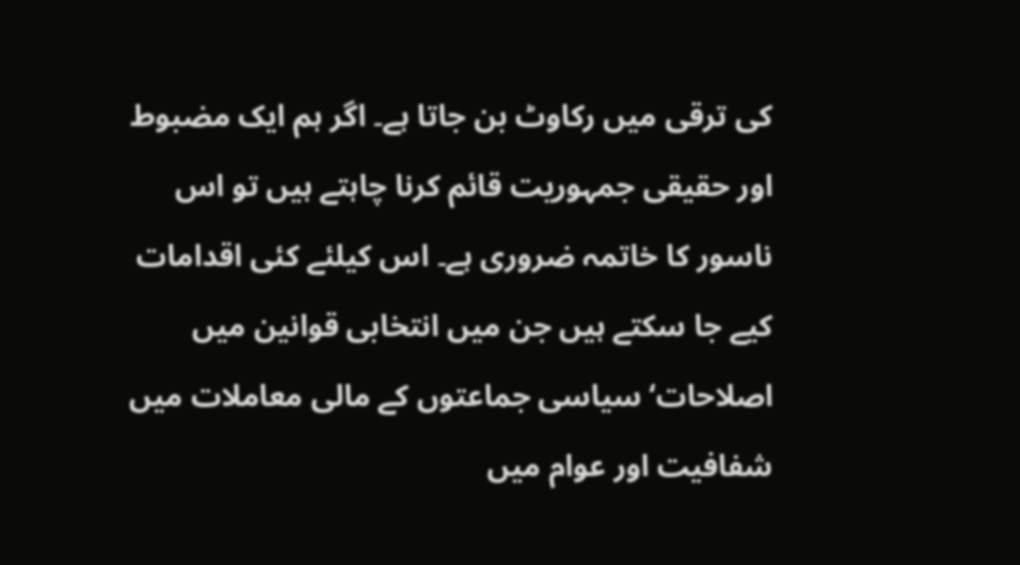کی ترقی میں رکاوٹ بن جاتا ہے۔ اگر ہم ایک مضبوط اور حقیقی جمہوریت قائم کرنا چاہتے ہیں تو اس ناسور کا خاتمہ ضروری ہے۔ اس کیلئے کئی اقدامات کیے جا سکتے ہیں جن میں انتخابی قوانین میں اصلاحات‘ سیاسی جماعتوں کے مالی معاملات میں شفافیت اور عوام میں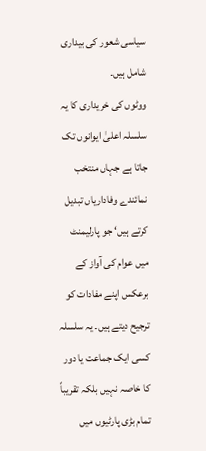سیاسی شعور کی بیداری شامل ہیں۔
ووٹوں کی خریداری کا یہ سلسلہ اعلیٰ ایوانوں تک جاتا ہے جہاں منتخب نمائندے وفاداریاں تبدیل کرتے ہیں‘ جو پارلیمنٹ میں عوام کی آواز کے برعکس اپنے مفادات کو ترجیح دیتے ہیں۔ یہ سلسلہ کسی ایک جماعت یا دور کا خاصہ نہیں بلکہ تقریباً تمام بڑی پارٹیوں میں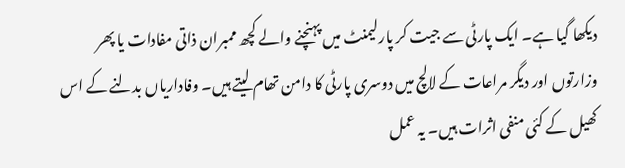دیکھا گیا ہے۔ ایک پارٹی سے جیت کر پارلیمنٹ میں پہنچنے والے کچھ ممبران ذاتی مفادات یا پھر وزارتوں اور دیگر مراعات کے لالچ میں دوسری پارٹی کا دامن تھام لیتے ہیں۔ وفاداریاں بدلنے کے اس کھیل کے کئی منفی اثرات ہیں۔ یہ عمل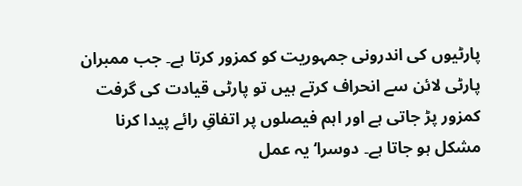پارٹیوں کی اندرونی جمہوریت کو کمزور کرتا ہے۔ جب ممبران پارٹی لائن سے انحراف کرتے ہیں تو پارٹی قیادت کی گرفت کمزور پڑ جاتی ہے اور اہم فیصلوں پر اتفاقِ رائے پیدا کرنا مشکل ہو جاتا ہے۔ دوسرا‘ یہ عمل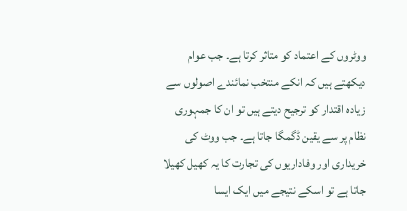ووٹروں کے اعتماد کو متاثر کرتا ہے۔ جب عوام دیکھتے ہیں کہ انکے منتخب نمائندے اصولوں سے زیادہ اقتدار کو ترجیح دیتے ہیں تو ان کا جمہوری نظام پر سے یقین ڈگمگا جاتا ہے۔ جب ووٹ کی خریداری اور وفاداریوں کی تجارت کا یہ کھیل کھیلا جاتا ہے تو اسکے نتیجے میں ایک ایسا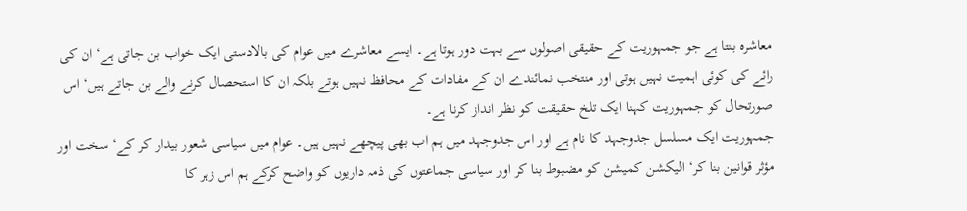معاشرہ بنتا ہے جو جمہوریت کے حقیقی اصولوں سے بہت دور ہوتا ہے۔ ایسے معاشرے میں عوام کی بالادستی ایک خواب بن جاتی ہے‘ ان کی رائے کی کوئی اہمیت نہیں ہوتی اور منتخب نمائندے ان کے مفادات کے محافظ نہیں ہوتے بلکہ ان کا استحصال کرنے والے بن جاتے ہیں‘ اس صورتحال کو جمہوریت کہنا ایک تلخ حقیقت کو نظر انداز کرنا ہے۔
جمہوریت ایک مسلسل جدوجہد کا نام ہے اور اس جدوجہد میں ہم اب بھی پیچھے نہیں ہیں۔ عوام میں سیاسی شعور بیدار کر کے‘ سخت اور مؤثر قوانین بنا کر‘ الیکشن کمیشن کو مضبوط بنا کر اور سیاسی جماعتوں کی ذمہ داریوں کو واضح کرکے ہم اس زہر کا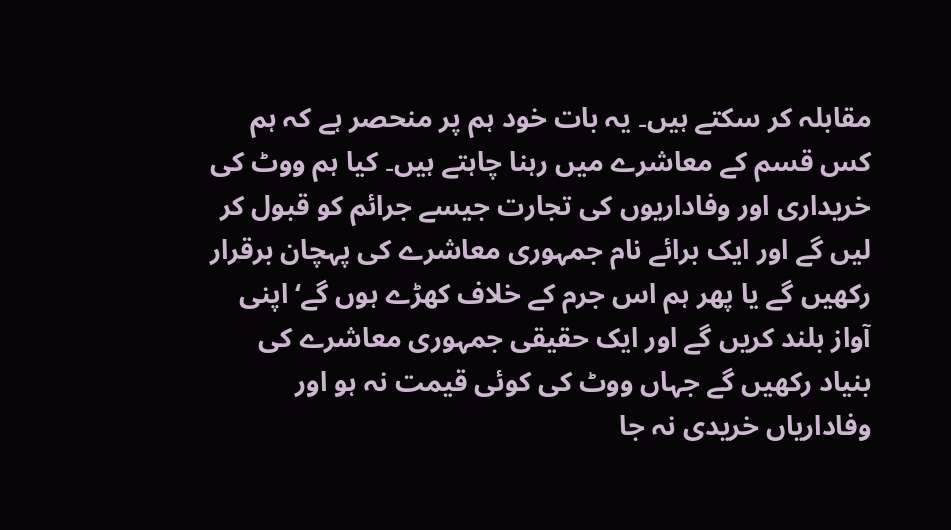مقابلہ کر سکتے ہیں۔ یہ بات خود ہم پر منحصر ہے کہ ہم کس قسم کے معاشرے میں رہنا چاہتے ہیں۔ کیا ہم ووٹ کی خریداری اور وفاداریوں کی تجارت جیسے جرائم کو قبول کر لیں گے اور ایک برائے نام جمہوری معاشرے کی پہچان برقرار رکھیں گے یا پھر ہم اس جرم کے خلاف کھڑے ہوں گے‘ اپنی آواز بلند کریں گے اور ایک حقیقی جمہوری معاشرے کی بنیاد رکھیں گے جہاں ووٹ کی کوئی قیمت نہ ہو اور وفاداریاں خریدی نہ جا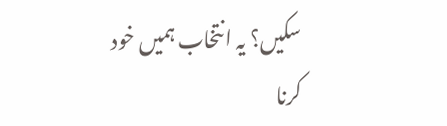سکیں؟ یہ انتخاب ہمیں خود کرنا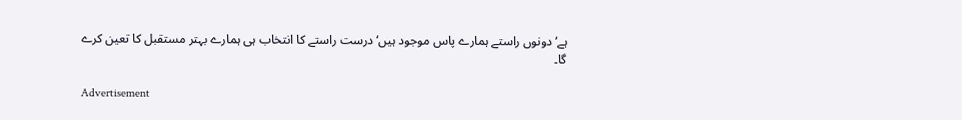ہے‘ دونوں راستے ہمارے پاس موجود ہیں‘ درست راستے کا انتخاب ہی ہمارے بہتر مستقبل کا تعین کرے گا۔

Advertisement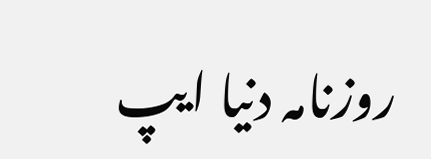روزنامہ دنیا ایپ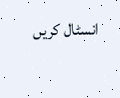انسٹال کریں